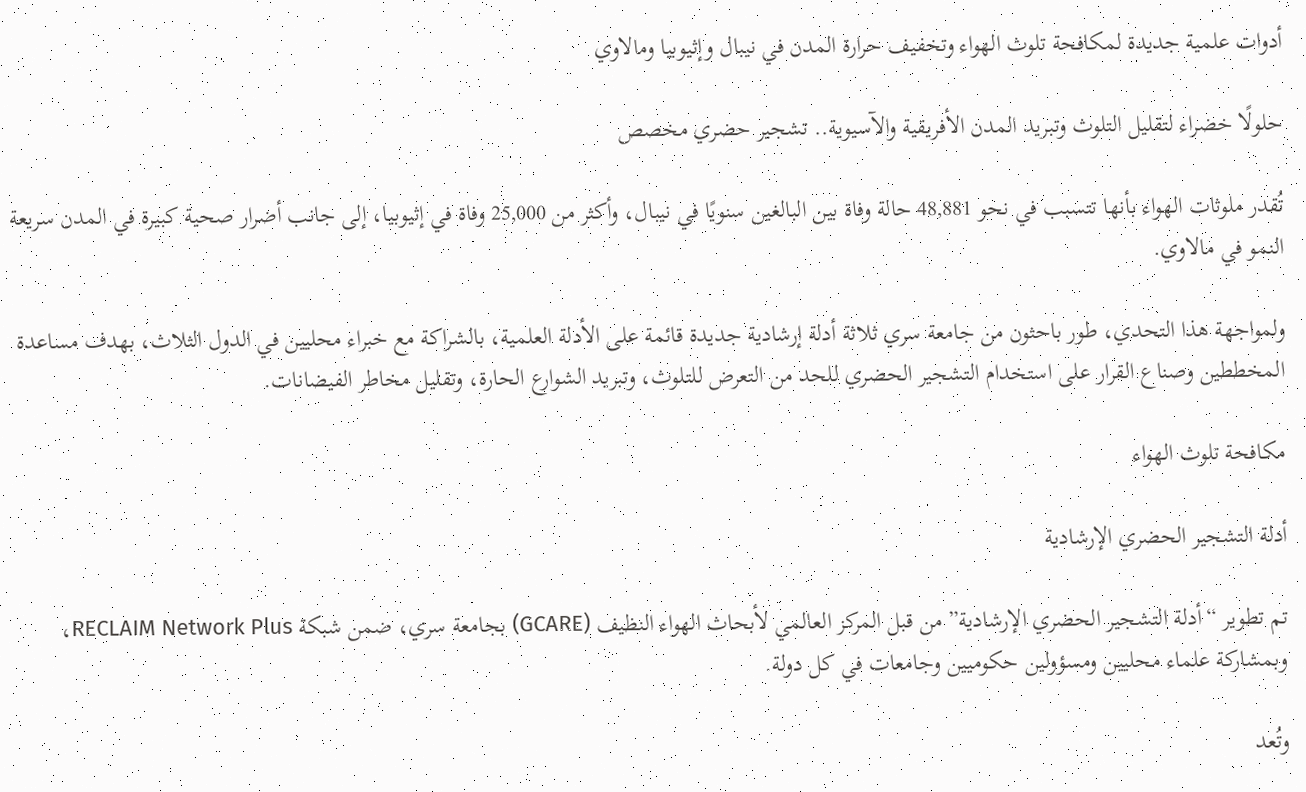أدوات علمية جديدة لمكافحة تلوث الهواء وتخفيف حرارة المدن في نيبال وإثيوبيا ومالاوي

حلولًا خضراء لتقليل التلوث وتبريد المدن الأفريقية والآسيوية.. تشجير حضري مخصص

تُقدر ملوثات الهواء بأنها تتسبب في نحو 48,881 حالة وفاة بين البالغين سنويًا في نيبال، وأكثر من 25,000 وفاة في إثيوبيا، إلى جانب أضرار صحية كبيرة في المدن سريعة النمو في مالاوي.

ولمواجهة هذا التحدي، طور باحثون من جامعة سري ثلاثة أدلة إرشادية جديدة قائمة على الأدلة العلمية، بالشراكة مع خبراء محليين في الدول الثلاث، بهدف مساعدة المخططين وصناع القرار على استخدام التشجير الحضري للحد من التعرض للتلوث، وتبريد الشوارع الحارة، وتقليل مخاطر الفيضانات.

مكافحة تلوث الهواء

أدلة التشجير الحضري الإرشادية

تم تطوير “أدلة التشجير الحضري الإرشادية” من قبل المركز العالمي لأبحاث الهواء النظيف (GCARE) بجامعة سري، ضمن شبكة RECLAIM Network Plus، وبمشاركة علماء محليين ومسؤولين حكوميين وجامعات في كل دولة.

وتُعد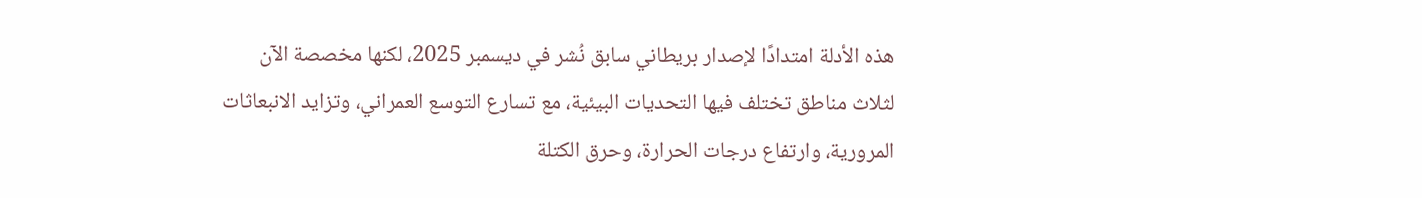هذه الأدلة امتدادًا لإصدار بريطاني سابق نُشر في ديسمبر 2025، لكنها مخصصة الآن لثلاث مناطق تختلف فيها التحديات البيئية، مع تسارع التوسع العمراني، وتزايد الانبعاثات المرورية، وارتفاع درجات الحرارة، وحرق الكتلة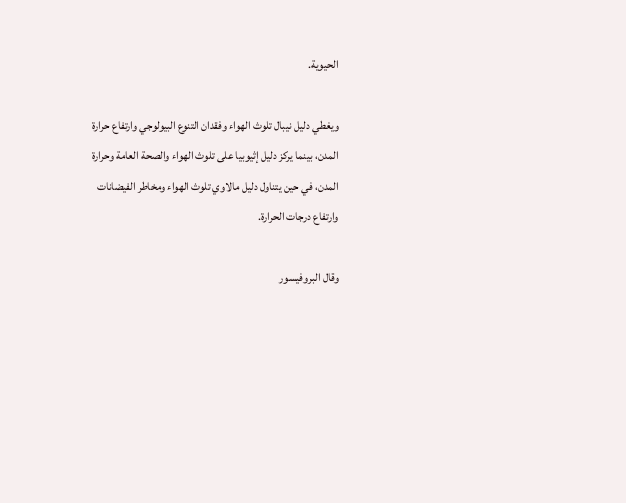الحيوية.

ويغطي دليل نيبال تلوث الهواء وفقدان التنوع البيولوجي وارتفاع حرارة المدن، بينما يركز دليل إثيوبيا على تلوث الهواء والصحة العامة وحرارة المدن، في حين يتناول دليل مالاوي تلوث الهواء ومخاطر الفيضانات وارتفاع درجات الحرارة.

وقال البروفيسور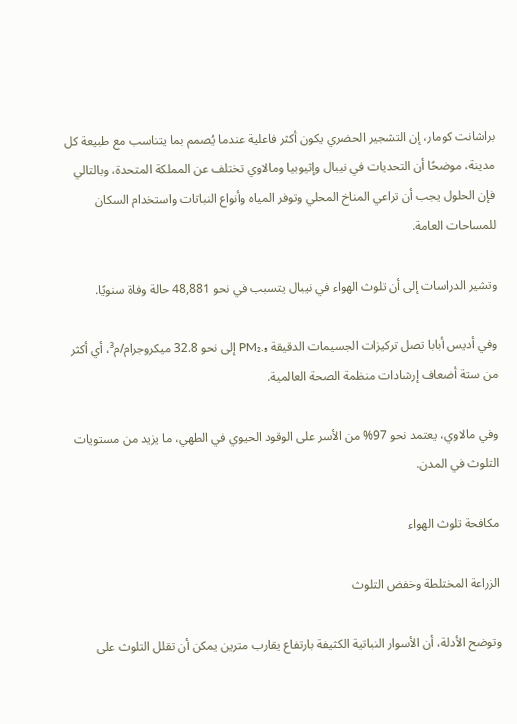براشانت كومار، إن التشجير الحضري يكون أكثر فاعلية عندما يُصمم بما يتناسب مع طبيعة كل مدينة، موضحًا أن التحديات في نيبال وإثيوبيا ومالاوي تختلف عن المملكة المتحدة، وبالتالي فإن الحلول يجب أن تراعي المناخ المحلي وتوفر المياه وأنواع النباتات واستخدام السكان للمساحات العامة.

وتشير الدراسات إلى أن تلوث الهواء في نيبال يتسبب في نحو 48,881 حالة وفاة سنويًا.

وفي أديس أبابا تصل تركيزات الجسيمات الدقيقة PM₂.₅ إلى نحو 32.8 ميكروجرام/م³، أي أكثر من ستة أضعاف إرشادات منظمة الصحة العالمية.

وفي مالاوي، يعتمد نحو 97% من الأسر على الوقود الحيوي في الطهي، ما يزيد من مستويات التلوث في المدن.

مكافحة تلوث الهواء

الزراعة المختلطة وخفض التلوث

وتوضح الأدلة، أن الأسوار النباتية الكثيفة بارتفاع يقارب مترين يمكن أن تقلل التلوث على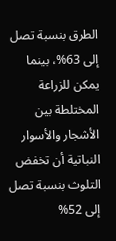الطرق بنسبة تصل إلى 63%، بينما يمكن للزراعة المختلطة بين الأشجار والأسوار النباتية أن تخفض التلوث بنسبة تصل إلى 52%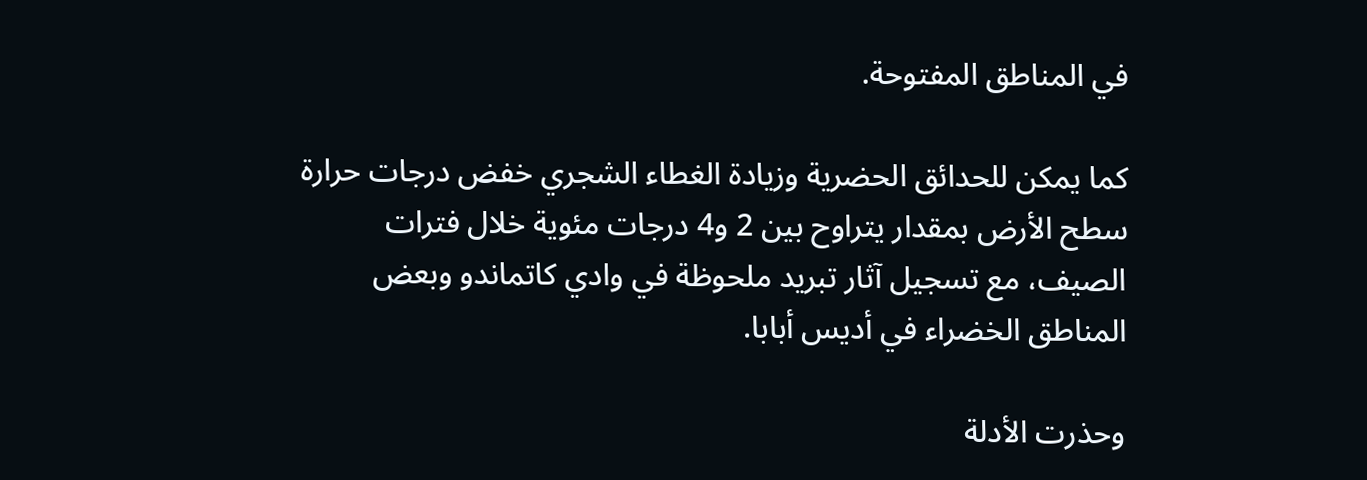في المناطق المفتوحة.

كما يمكن للحدائق الحضرية وزيادة الغطاء الشجري خفض درجات حرارة سطح الأرض بمقدار يتراوح بين 2 و4 درجات مئوية خلال فترات الصيف، مع تسجيل آثار تبريد ملحوظة في وادي كاتماندو وبعض المناطق الخضراء في أديس أبابا.

وحذرت الأدلة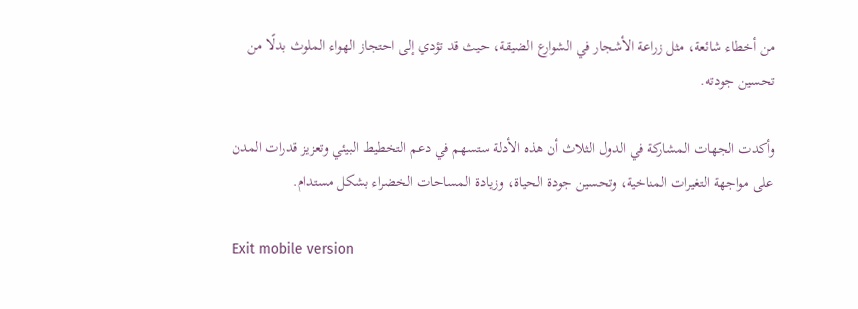من أخطاء شائعة، مثل زراعة الأشجار في الشوارع الضيقة، حيث قد تؤدي إلى احتجاز الهواء الملوث بدلًا من تحسين جودته.

وأكدت الجهات المشاركة في الدول الثلاث أن هذه الأدلة ستسهم في دعم التخطيط البيئي وتعزيز قدرات المدن على مواجهة التغيرات المناخية، وتحسين جودة الحياة، وزيادة المساحات الخضراء بشكل مستدام.

Exit mobile version